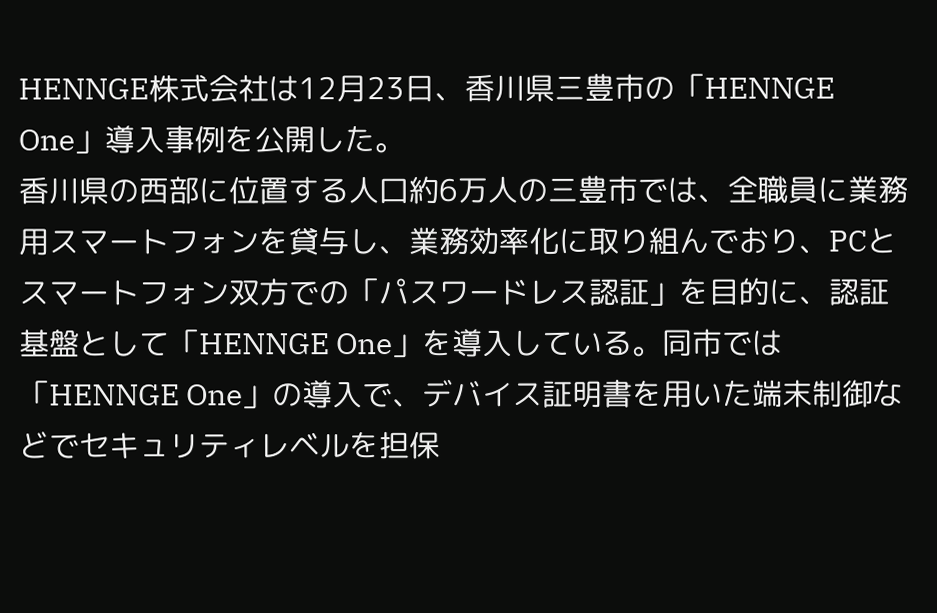HENNGE株式会社は12月23日、香川県三豊市の「HENNGE One」導入事例を公開した。
香川県の西部に位置する人口約6万人の三豊市では、全職員に業務用スマートフォンを貸与し、業務効率化に取り組んでおり、PCとスマートフォン双方での「パスワードレス認証」を目的に、認証基盤として「HENNGE One」を導入している。同市では「HENNGE One」の導入で、デバイス証明書を用いた端末制御などでセキュリティレベルを担保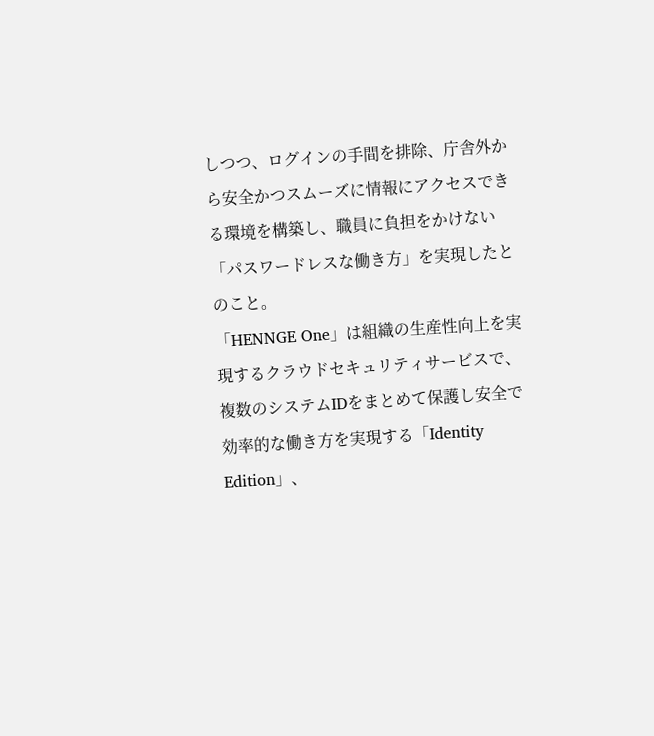しつつ、ログインの手間を排除、庁舎外から安全かつスムーズに情報にアクセスできる環境を構築し、職員に負担をかけない「パスワードレスな働き方」を実現したとのこと。
「HENNGE One」は組織の生産性向上を実現するクラウドセキュリティサービスで、複数のシステムIDをまとめて保護し安全で効率的な働き方を実現する「Identity Edition」、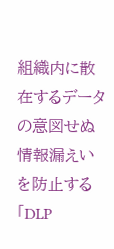組織内に散在するデータの意図せぬ情報漏えいを防止する「DLP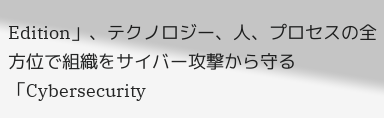Edition」、テクノロジー、人、プロセスの全方位で組織をサイバー攻撃から守る「Cybersecurity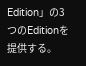Edition」の3つのEditionを提供する。